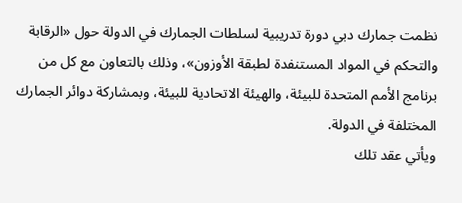نظمت جمارك دبي دورة تدريبية لسلطات الجمارك في الدولة حول «الرقابة والتحكم في المواد المستنفدة لطبقة الأوزون»، وذلك بالتعاون مع كل من برنامج الأمم المتحدة للبيئة، والهيئة الاتحادية للبيئة، وبمشاركة دوائر الجمارك المختلفة في الدولة.
ويأتي عقد تلك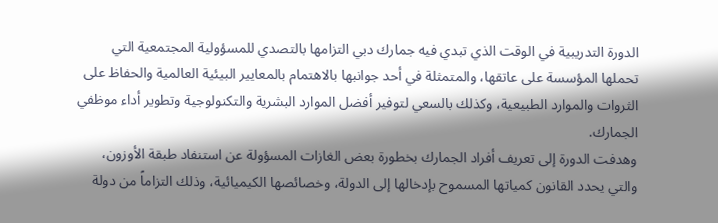الدورة التدريبية في الوقت الذي تبدي فيه جمارك دبي التزامها بالتصدي للمسؤولية المجتمعية التي تحملها المؤسسة على عاتقها، والمتمثلة في أحد جوانبها بالاهتمام بالمعايير البيئية العالمية والحفاظ على الثروات والموارد الطبيعية، وكذلك بالسعي لتوفير أفضل الموارد البشرية والتكنولوجية وتطوير أداء موظفي الجمارك.
وهدفت الدورة إلى تعريف أفراد الجمارك بخطورة بعض الغازات المسؤولة عن استنفاد طبقة الأوزون، والتي يحدد القانون كمياتها المسموح بإدخالها إلى الدولة، وخصائصها الكيميائية، وذلك التزاماً من دولة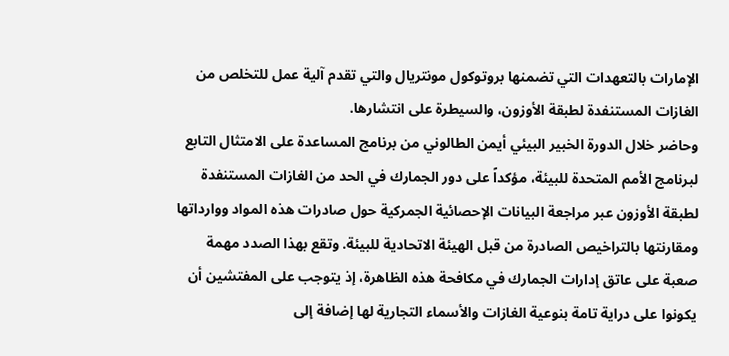الإمارات بالتعهدات التي تضمنها بروتوكول مونتريال والتي تقدم آلية عمل للتخلص من الغازات المستنفدة لطبقة الأوزون، والسيطرة على انتشارها.
وحاضر خلال الدورة الخبير البيئي أيمن الطالوني من برنامج المساعدة على الامتثال التابع لبرنامج الأمم المتحدة للبيئة، مؤكداً على دور الجمارك في الحد من الغازات المستنفدة لطبقة الأوزون عبر مراجعة البيانات الإحصائية الجمركية حول صادرات هذه المواد ووارداتها ومقارنتها بالتراخيص الصادرة من قبل الهيئة الاتحادية للبيئة. وتقع بهذا الصدد مهمة صعبة على عاتق إدارات الجمارك في مكافحة هذه الظاهرة، إذ يتوجب على المفتشين أن يكونوا على دراية تامة بنوعية الغازات والأسماء التجارية لها إضافة إلى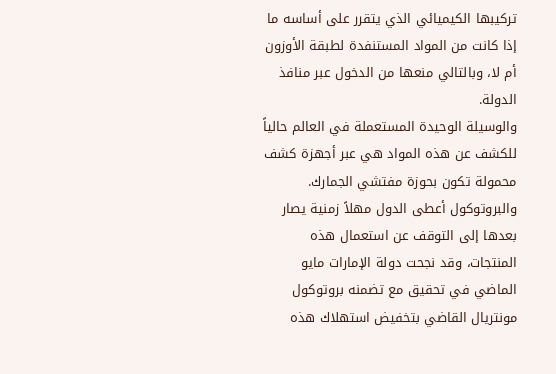تركيبها الكيميائي الذي يتقرر على أساسه ما إذا كانت من المواد المستنفدة لطبقة الأوزون أم لا، وبالتالي منعها من الدخول عبر منافذ الدولة.
والوسيلة الوحيدة المستعملة في العالم حالياً للكشف عن هذه المواد هي عبر أجهزة كشف محمولة تكون بحوزة مفتشي الجمارك. والبروتوكول أعطى الدول مهلاً زمنية يصار بعدها إلى التوقف عن استعمال هذه المنتجات، وقد نجحت دولة الإمارات مايو الماضي في تحقيق مع تضمنه بروتوكول مونتريال القاضي بتخفيض استهلاك هذه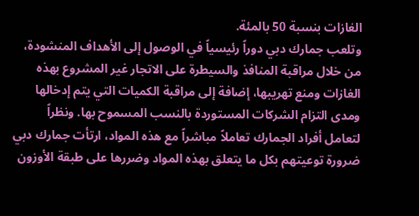الغازات بنسبة 50 بالمئة.
وتلعب جمارك دبي دوراً رئيسياً في الوصول إلى الأهداف المنشودة، من خلال مراقبة المنافذ والسيطرة على الاتجار غير المشروع بهذه الغازات ومنع تهريبها، إضافة إلى مراقبة الكميات التي يتم إدخالها ومدى التزام الشركات المستوردة بالنسب المسموح بها. ونظراً لتعامل أفراد الجمارك تعاملاً مباشراً مع هذه المواد، ارتأت جمارك دبي ضرورة توعيتهم بكل ما يتعلق بهذه المواد وضررها على طبقة الأوزون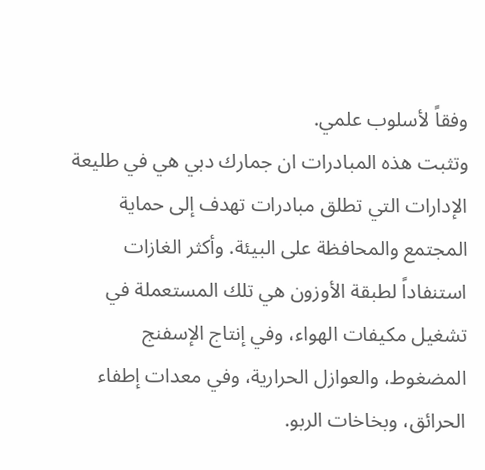وفقاً لأسلوب علمي.
وتثبت هذه المبادرات ان جمارك دبي هي في طليعة الإدارات التي تطلق مبادرات تهدف إلى حماية المجتمع والمحافظة على البيئة. وأكثر الغازات استنفاداً لطبقة الأوزون هي تلك المستعملة في تشغيل مكيفات الهواء، وفي إنتاج الإسفنج المضغوط، والعوازل الحرارية، وفي معدات إطفاء الحرائق، وبخاخات الربو.